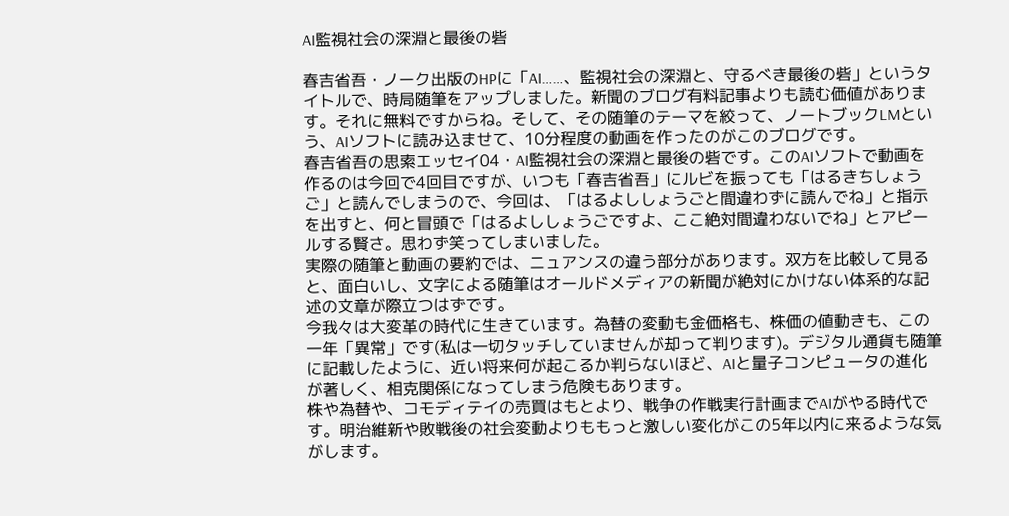AI監視社会の深淵と最後の砦

春吉省吾・ノーク出版のHPに「AI……、監視社会の深淵と、守るべき最後の砦」というタイトルで、時局随筆をアップしました。新聞のブログ有料記事よりも読む価値があります。それに無料ですからね。そして、その随筆のテーマを絞って、ノートブックLMという、AIソフトに読み込ませて、10分程度の動画を作ったのがこのブログです。
春吉省吾の思索エッセイ04・AI監視社会の深淵と最後の砦です。このAIソフトで動画を作るのは今回で4回目ですが、いつも「春吉省吾」にルビを振っても「はるきちしょうご」と読んでしまうので、今回は、「はるよししょうごと間違わずに読んでね」と指示を出すと、何と冒頭で「はるよししょうごですよ、ここ絶対間違わないでね」とアピールする賢さ。思わず笑ってしまいました。
実際の随筆と動画の要約では、ニュアンスの違う部分があります。双方を比較して見ると、面白いし、文字による随筆はオールドメディアの新聞が絶対にかけない体系的な記述の文章が際立つはずです。
今我々は大変革の時代に生きています。為替の変動も金価格も、株価の値動きも、この一年「異常」です(私は一切タッチしていませんが却って判ります)。デジタル通貨も随筆に記載したように、近い将来何が起こるか判らないほど、AIと量子コンピュータの進化が著しく、相克関係になってしまう危険もあります。
株や為替や、コモディテイの売買はもとより、戦争の作戦実行計画までAIがやる時代です。明治維新や敗戦後の社会変動よりももっと激しい変化がこの5年以内に来るような気がします。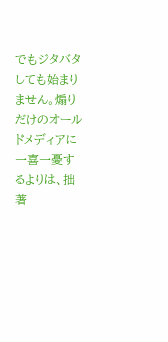でもジタバタしても始まりません。煽りだけのオールドメディアに一喜一憂するよりは、拙著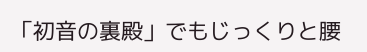「初音の裏殿」でもじっくりと腰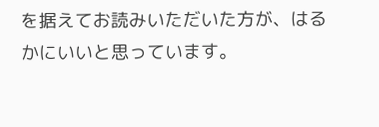を据えてお読みいただいた方が、はるかにいいと思っています。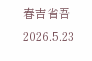春吉省吾 2026.5.23